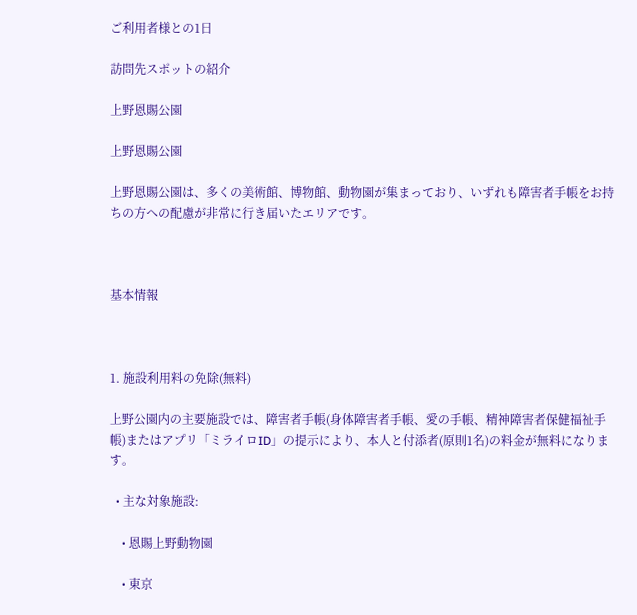ご利用者様との1日

訪問先スポットの紹介

上野恩賜公園

上野恩賜公園

上野恩賜公園は、多くの美術館、博物館、動物園が集まっており、いずれも障害者手帳をお持ちの方への配慮が非常に行き届いたエリアです。



基本情報



1. 施設利用料の免除(無料)

上野公園内の主要施設では、障害者手帳(身体障害者手帳、愛の手帳、精神障害者保健福祉手帳)またはアプリ「ミライロID」の提示により、本人と付添者(原則1名)の料金が無料になります。

  • 主な対象施設:

    • 恩賜上野動物園

    • 東京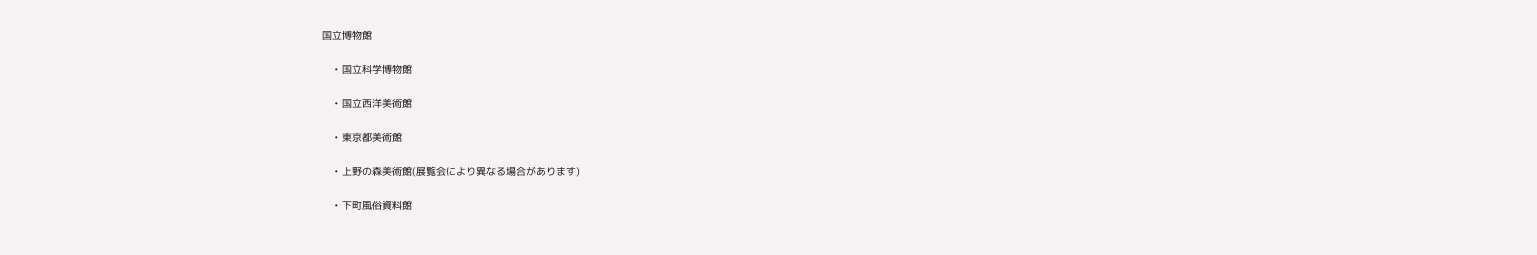国立博物館

    • 国立科学博物館

    • 国立西洋美術館

    • 東京都美術館

    • 上野の森美術館(展覧会により異なる場合があります)

    • 下町風俗資料館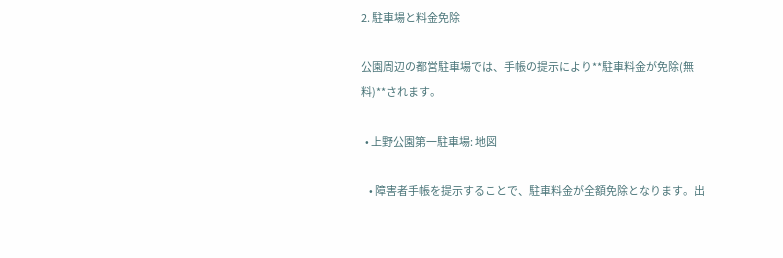2. 駐車場と料金免除

公園周辺の都営駐車場では、手帳の提示により**駐車料金が免除(無料)**されます。

  • 上野公園第一駐車場: 地図

    • 障害者手帳を提示することで、駐車料金が全額免除となります。出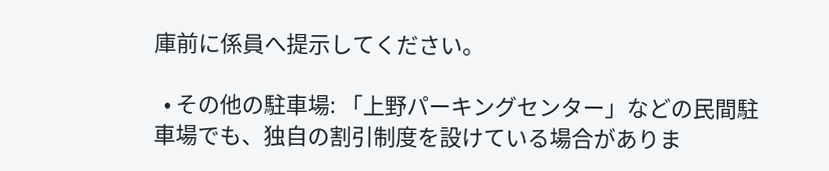庫前に係員へ提示してください。

  • その他の駐車場: 「上野パーキングセンター」などの民間駐車場でも、独自の割引制度を設けている場合がありま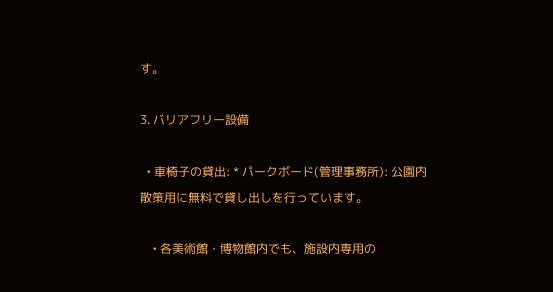す。

3. バリアフリー設備

  • 車椅子の貸出: * パークボード(管理事務所): 公園内散策用に無料で貸し出しを行っています。

    • 各美術館・博物館内でも、施設内専用の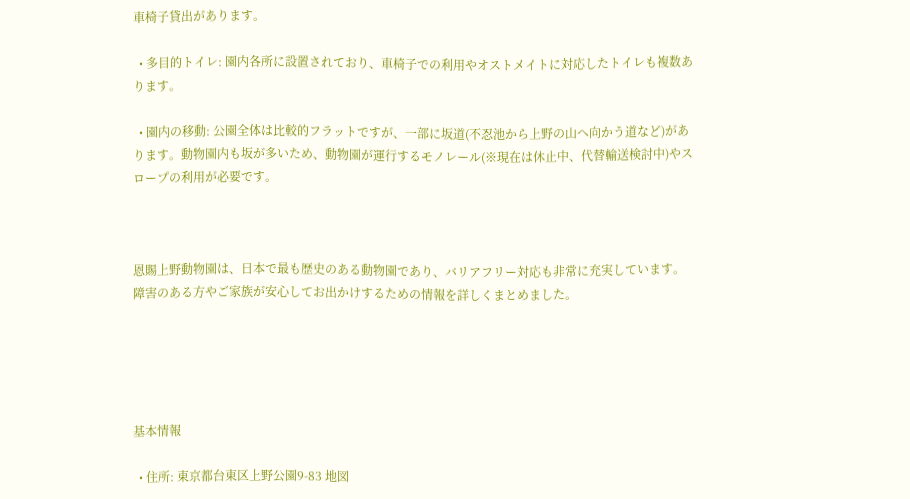車椅子貸出があります。

  • 多目的トイレ: 園内各所に設置されており、車椅子での利用やオストメイトに対応したトイレも複数あります。

  • 園内の移動: 公園全体は比較的フラットですが、一部に坂道(不忍池から上野の山へ向かう道など)があります。動物園内も坂が多いため、動物園が運行するモノレール(※現在は休止中、代替輸送検討中)やスロープの利用が必要です。



恩賜上野動物園は、日本で最も歴史のある動物園であり、バリアフリー対応も非常に充実しています。障害のある方やご家族が安心してお出かけするための情報を詳しくまとめました。





基本情報

  • 住所: 東京都台東区上野公園9-83 地図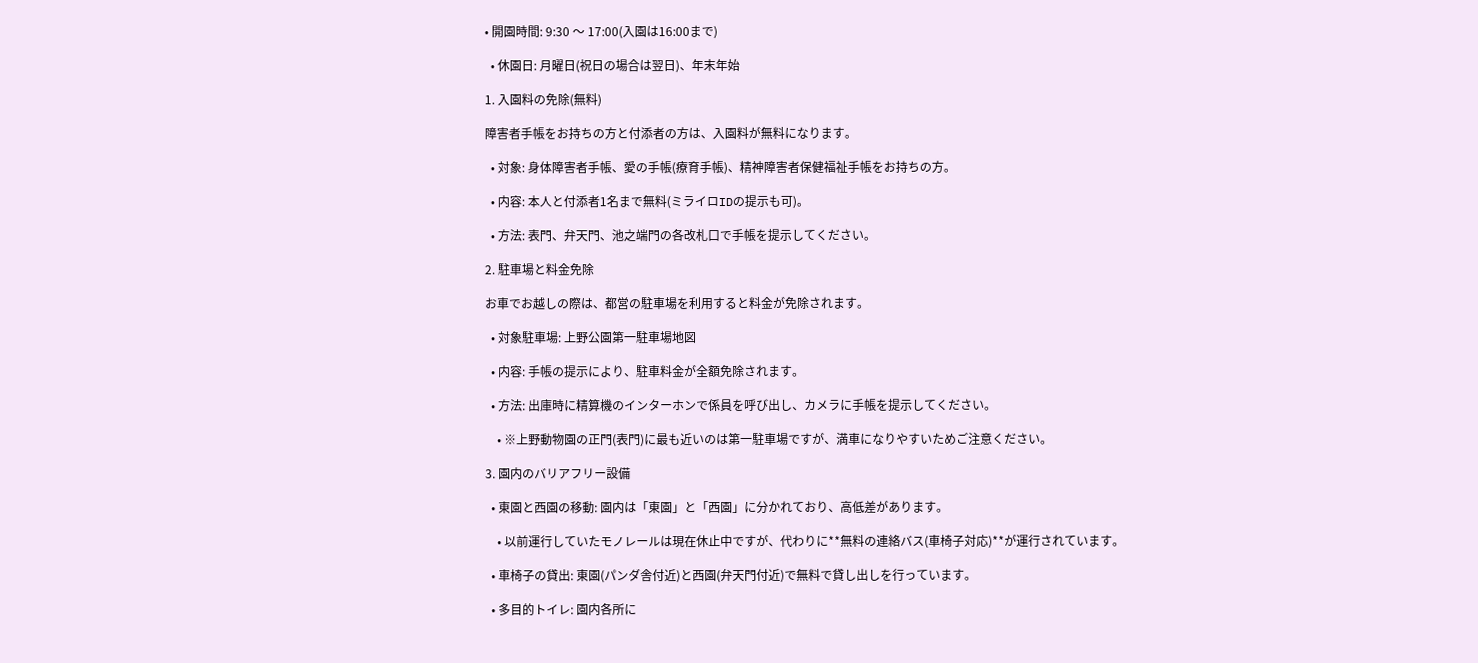• 開園時間: 9:30 〜 17:00(入園は16:00まで)

  • 休園日: 月曜日(祝日の場合は翌日)、年末年始

1. 入園料の免除(無料)

障害者手帳をお持ちの方と付添者の方は、入園料が無料になります。

  • 対象: 身体障害者手帳、愛の手帳(療育手帳)、精神障害者保健福祉手帳をお持ちの方。

  • 内容: 本人と付添者1名まで無料(ミライロIDの提示も可)。

  • 方法: 表門、弁天門、池之端門の各改札口で手帳を提示してください。

2. 駐車場と料金免除

お車でお越しの際は、都営の駐車場を利用すると料金が免除されます。

  • 対象駐車場: 上野公園第一駐車場地図

  • 内容: 手帳の提示により、駐車料金が全額免除されます。

  • 方法: 出庫時に精算機のインターホンで係員を呼び出し、カメラに手帳を提示してください。

    • ※上野動物園の正門(表門)に最も近いのは第一駐車場ですが、満車になりやすいためご注意ください。

3. 園内のバリアフリー設備

  • 東園と西園の移動: 園内は「東園」と「西園」に分かれており、高低差があります。

    • 以前運行していたモノレールは現在休止中ですが、代わりに**無料の連絡バス(車椅子対応)**が運行されています。

  • 車椅子の貸出: 東園(パンダ舎付近)と西園(弁天門付近)で無料で貸し出しを行っています。

  • 多目的トイレ: 園内各所に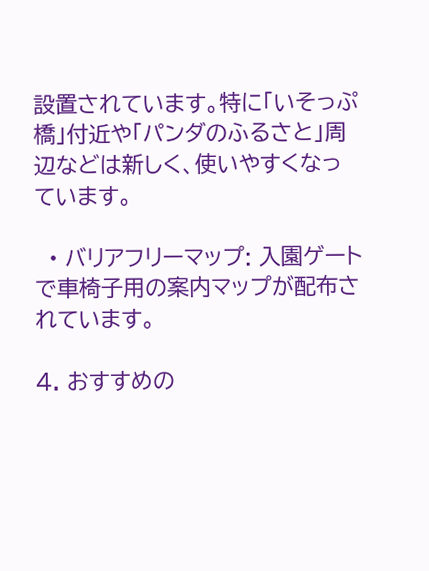設置されています。特に「いそっぷ橋」付近や「パンダのふるさと」周辺などは新しく、使いやすくなっています。

  • バリアフリーマップ: 入園ゲートで車椅子用の案内マップが配布されています。

4. おすすめの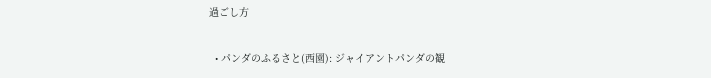過ごし方

  • パンダのふるさと(西園): ジャイアントパンダの観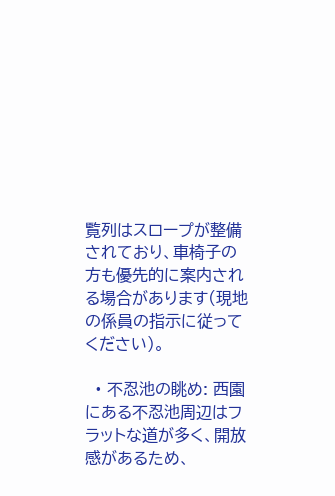覧列はスロープが整備されており、車椅子の方も優先的に案内される場合があります(現地の係員の指示に従ってください)。

  • 不忍池の眺め: 西園にある不忍池周辺はフラットな道が多く、開放感があるため、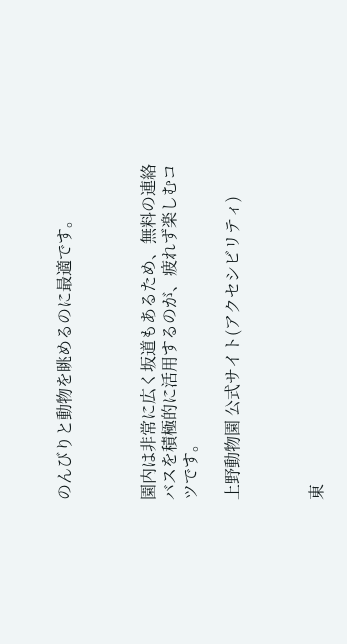のんびりと動物を眺めるのに最適です。



園内は非常に広く坂道もあるため、無料の連絡バスを積極的に活用するのが、疲れず楽しむコツです。

上野動物園 公式サイト(アクセシビリティ)



東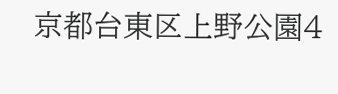京都台東区上野公園4